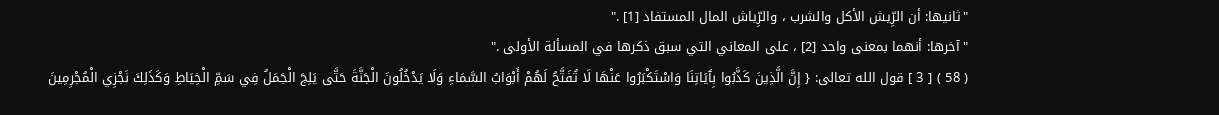"ثانيها: أن الرِّيش الأكل والشرب ، والرِّياش المال المستفاد [1] ."
"آخرها: أنهما بمعنى واحد [2] ، على المعاني التي سبق ذكرها في المسألة الأولى ."
( 58 ) [ 3 ] قول الله تعالى: { إِنَّ الَّذِينَ كَذَّبُوا بِآَيَاتِنَا وَاسْتَكْبَرُوا عَنْهَا لَا تُفَتَّحُ لَهُمْ أَبْوَابُ السَّمَاءِ وَلَا يَدْخُلُونَ الْجَنَّةَ حَتَّى يَلِجَ الْجَمَلُ فِي سَمِّ الْخِيَاطِ وَكَذَلِكَ نَجْزِي الْمُجْرِمِينَ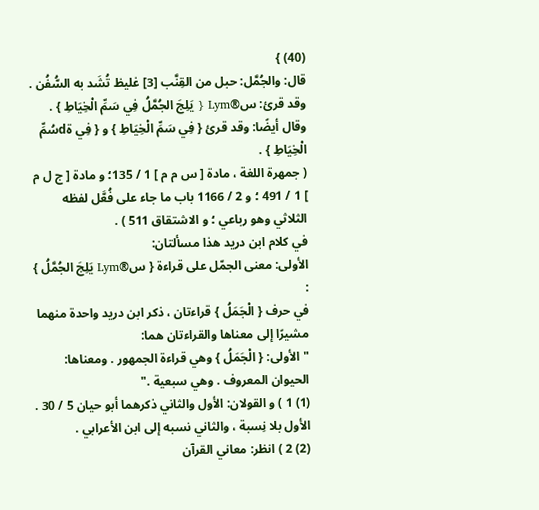(40) }
قال: والجُمَّل: حبل من القِنَّب [3] غليظ تُشَد به السُّفُن . وقد قرئ: س®Lym { يَلِجَ الجُمَّلُ فِي سَمِّ الْخِيَاطِ } . وقال أيضًا: وقد قرئ { فِي سَمِّ الْخِيَاطِ } و { فِي ةdسُمِّ الْخِيَاطِ } .
( جمهرة اللغة ، مادة [ س م م ] 1 / 135؛ و مادة [ ج ل م ] 1 / 491 ؛ و 2 / 1166 باب ما جاء على فُعَّل لفظه الثلاثي وهو رباعي ؛ و الاشتقاق 511 ) .
في كلام ابن دريد هذا مسألتان:
الأولى: معنى الجمّل على قراءة { س®Lym يَلِجَ الجُمَّلُ } :
في حرف { الْجَمَلُ } قراءتان ، ذكر ابن دريد واحدة منهما مشيرًا إلى معناها والقراءتان هما:
"الأولى: { الْجَمَلُ } وهي قراءة الجمهور . ومعناها: الحيوان المعروف . وهي سبعية ."
(1) 1 ) و القولان: الأول والثاني ذكرهما أبو حيان 5 / 30 . الأول بلا نِسبة ، والثاني نسبه إلى ابن الأعرابي .
(2) 2 ) انظر: معاني القرآن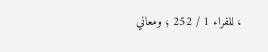، للفراء 1 / 252 ؛ ومعاني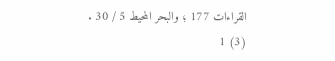القراءات 177 ؛ والبحر المحيط 5 / 30 .
(3) 1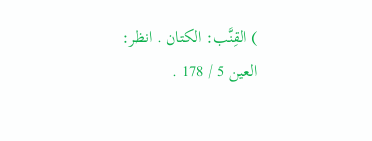) القِنَّب: الكتان . انظر: العين 5 / 178 .